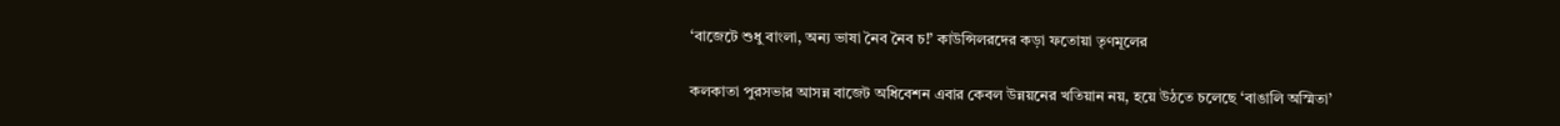‘বাজেটে শুধু বাংলা, অন্য ভাষা নৈব নৈব চ!’ কাউন্সিলরদের কড়া ফতোয়া তৃণমূলের

কলকাতা পুরসভার আসন্ন বাজেট অধিবেশন এবার কেবল উন্নয়নের খতিয়ান নয়, হয়ে উঠতে চলেছে ‘বাঙালি অস্মিতা’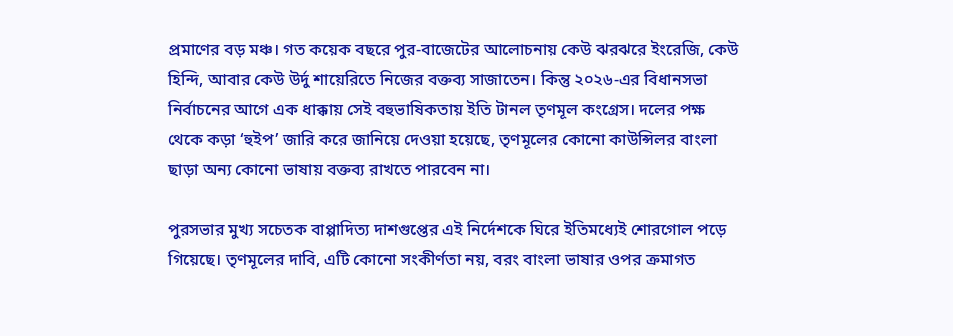প্রমাণের বড় মঞ্চ। গত কয়েক বছরে পুর-বাজেটের আলোচনায় কেউ ঝরঝরে ইংরেজি, কেউ হিন্দি, আবার কেউ উর্দু শায়েরিতে নিজের বক্তব্য সাজাতেন। কিন্তু ২০২৬-এর বিধানসভা নির্বাচনের আগে এক ধাক্কায় সেই বহুভাষিকতায় ইতি টানল তৃণমূল কংগ্রেস। দলের পক্ষ থেকে কড়া ‘হুইপ’ জারি করে জানিয়ে দেওয়া হয়েছে, তৃণমূলের কোনো কাউন্সিলর বাংলা ছাড়া অন্য কোনো ভাষায় বক্তব্য রাখতে পারবেন না।

পুরসভার মুখ্য সচেতক বাপ্পাদিত্য দাশগুপ্তের এই নির্দেশকে ঘিরে ইতিমধ্যেই শোরগোল পড়ে গিয়েছে। তৃণমূলের দাবি, এটি কোনো সংকীর্ণতা নয়, বরং বাংলা ভাষার ওপর ক্রমাগত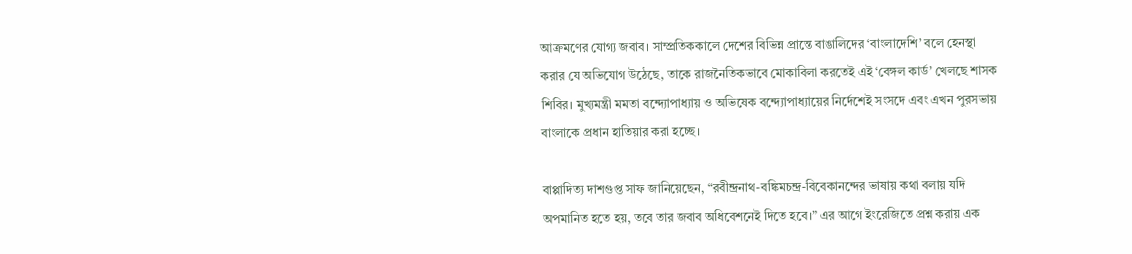আক্রমণের যোগ্য জবাব। সাম্প্রতিককালে দেশের বিভিন্ন প্রান্তে বাঙালিদের ‘বাংলাদেশি’ বলে হেনস্থা করার যে অভিযোগ উঠেছে, তাকে রাজনৈতিকভাবে মোকাবিলা করতেই এই ‘বেঙ্গল কার্ড’ খেলছে শাসক শিবির। মুখ্যমন্ত্রী মমতা বন্দ্যোপাধ্যায় ও অভিষেক বন্দ্যোপাধ্যায়ের নির্দেশেই সংসদে এবং এখন পুরসভায় বাংলাকে প্রধান হাতিয়ার করা হচ্ছে।

বাপ্পাদিত্য দাশগুপ্ত সাফ জানিয়েছেন, “রবীন্দ্রনাথ-বঙ্কিমচন্দ্র-বিবেকানন্দের ভাষায় কথা বলায় যদি অপমানিত হতে হয়, তবে তার জবাব অধিবেশনেই দিতে হবে।” এর আগে ইংরেজিতে প্রশ্ন করায় এক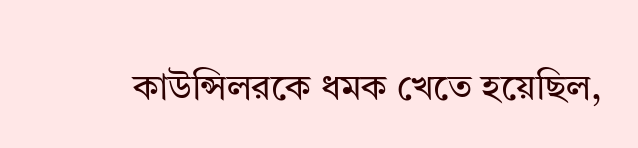কাউন্সিলরকে ধমক খেতে হয়েছিল,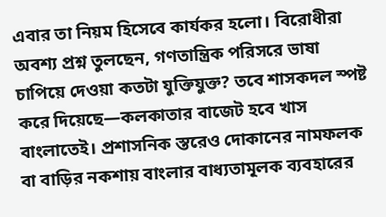এবার তা নিয়ম হিসেবে কার্যকর হলো। বিরোধীরা অবশ্য প্রশ্ন তুলছেন, গণতান্ত্রিক পরিসরে ভাষা চাপিয়ে দেওয়া কতটা যুক্তিযুক্ত? তবে শাসকদল স্পষ্ট করে দিয়েছে—কলকাতার বাজেট হবে খাস বাংলাতেই। প্রশাসনিক স্তরেও দোকানের নামফলক বা বাড়ির নকশায় বাংলার বাধ্যতামূলক ব্যবহারের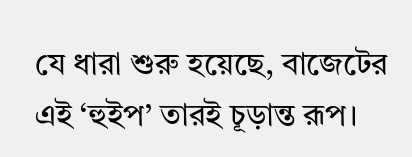যে ধারা শুরু হয়েছে, বাজেটের এই ‘হুইপ’ তারই চূড়ান্ত রূপ।